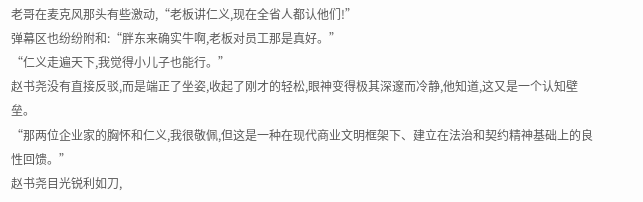老哥在麦克风那头有些激动,“老板讲仁义,现在全省人都认他们!”
弹幕区也纷纷附和:“胖东来确实牛啊,老板对员工那是真好。”
“仁义走遍天下,我觉得小儿子也能行。”
赵书尧没有直接反驳,而是端正了坐姿,收起了刚才的轻松,眼神变得极其深邃而冷静,他知道,这又是一个认知壁垒。
“那两位企业家的胸怀和仁义,我很敬佩,但这是一种在现代商业文明框架下、建立在法治和契约精神基础上的良性回馈。”
赵书尧目光锐利如刀,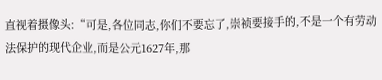直视着摄像头:“可是,各位同志,你们不要忘了,崇祯要接手的,不是一个有劳动法保护的现代企业,而是公元1627年,那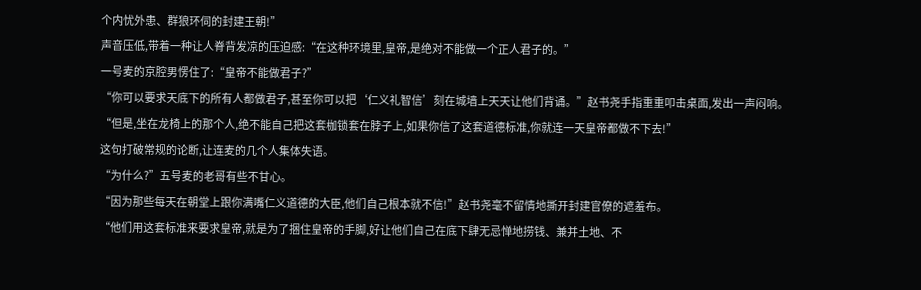个内忧外患、群狼环伺的封建王朝!”
声音压低,带着一种让人脊背发凉的压迫感:“在这种环境里,皇帝,是绝对不能做一个正人君子的。”
一号麦的京腔男愣住了:“皇帝不能做君子?”
“你可以要求天底下的所有人都做君子,甚至你可以把‘仁义礼智信’刻在城墙上天天让他们背诵。”赵书尧手指重重叩击桌面,发出一声闷响。
“但是,坐在龙椅上的那个人,绝不能自己把这套枷锁套在脖子上,如果你信了这套道德标准,你就连一天皇帝都做不下去!”
这句打破常规的论断,让连麦的几个人集体失语。
“为什么?”五号麦的老哥有些不甘心。
“因为那些每天在朝堂上跟你满嘴仁义道德的大臣,他们自己根本就不信!”赵书尧毫不留情地撕开封建官僚的遮羞布。
“他们用这套标准来要求皇帝,就是为了捆住皇帝的手脚,好让他们自己在底下肆无忌惮地捞钱、兼并土地、不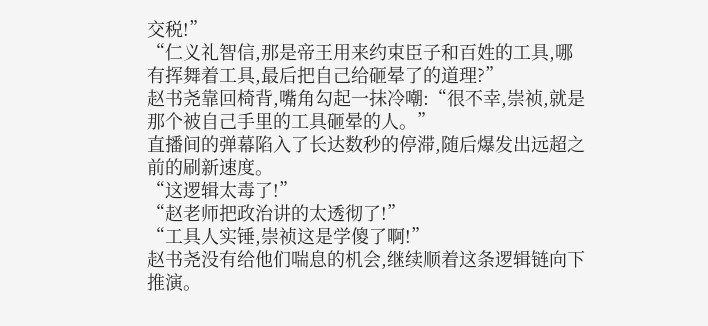交税!”
“仁义礼智信,那是帝王用来约束臣子和百姓的工具,哪有挥舞着工具,最后把自己给砸晕了的道理?”
赵书尧靠回椅背,嘴角勾起一抹冷嘲:“很不幸,崇祯,就是那个被自己手里的工具砸晕的人。”
直播间的弹幕陷入了长达数秒的停滞,随后爆发出远超之前的刷新速度。
“这逻辑太毒了!”
“赵老师把政治讲的太透彻了!”
“工具人实锤,崇祯这是学傻了啊!”
赵书尧没有给他们喘息的机会,继续顺着这条逻辑链向下推演。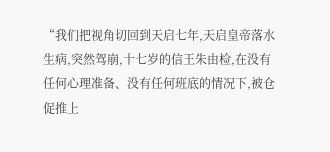“我们把视角切回到天启七年,天启皇帝落水生病,突然驾崩,十七岁的信王朱由检,在没有任何心理准备、没有任何班底的情况下,被仓促推上